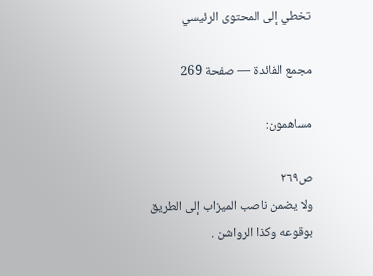تخطي إلى المحتوى الرئيسي

مجمع الفائدة — صفحة 269

مساهمون:

ص٢٦٩
ولا يضمن ناصب الميزاب إلى الطريق بوقوعه وكذا الرواشن .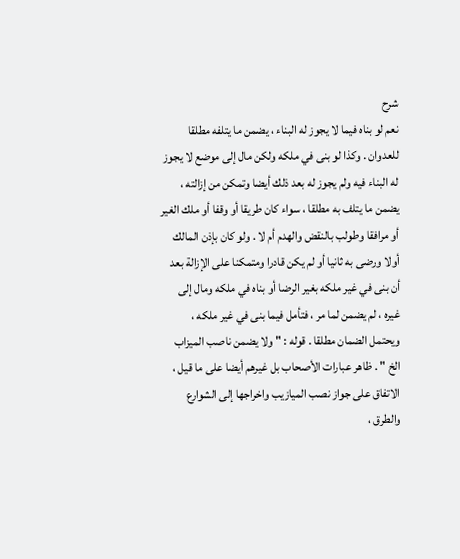شرح
نعم لو بناه فيما لا يجوز له البناء ، يضمن ما يتلفه مطلقا للعدوان . وكذا لو بنى في ملكه ولكن مال إلى موضع لا يجوز له البناء فيه ولم يجوز له بعد ذلك أيضا وتمكن من إزالته ، يضمن ما يتلف به مطلقا ، سواء كان طريقا أو وقفا أو ملك الغير أو مرافقا وطولب بالنقض والهدم أم لا . ولو كان بإذن المالك أولا ورضى به ثانيا أو لم يكن قادرا ومتمكنا على الإزالة بعد أن بنى في غير ملكه بغير الرضا أو بناه في ملكه ومال إلى غيره ، لم يضمن لما مر ، فتأمل فيما بنى في غير ملكه ، ويحتمل الضمان مطلقا . قوله : " ولا يضمن ناصب الميزاب الخ " . ظاهر عبارات الأصحاب بل غيرهم أيضا على ما قيل ، الاتفاق على جواز نصب الميازيب واخراجها إلى الشوارع والطرق ،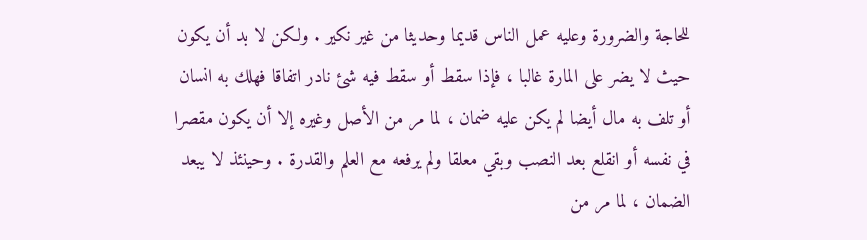للحاجة والضرورة وعليه عمل الناس قديما وحديثا من غير نكير . ولكن لا بد أن يكون حيث لا يضر على المارة غالبا ، فإذا سقط أو سقط فيه شئ نادر اتفاقا فهلك به انسان أو تلف به مال أيضا لم يكن عليه ضمان ، لما مر من الأصل وغيره إلا أن يكون مقصرا في نفسه أو انقلع بعد النصب وبقي معلقا ولم يرفعه مع العلم والقدرة . وحينئذ لا يبعد الضمان ، لما مر من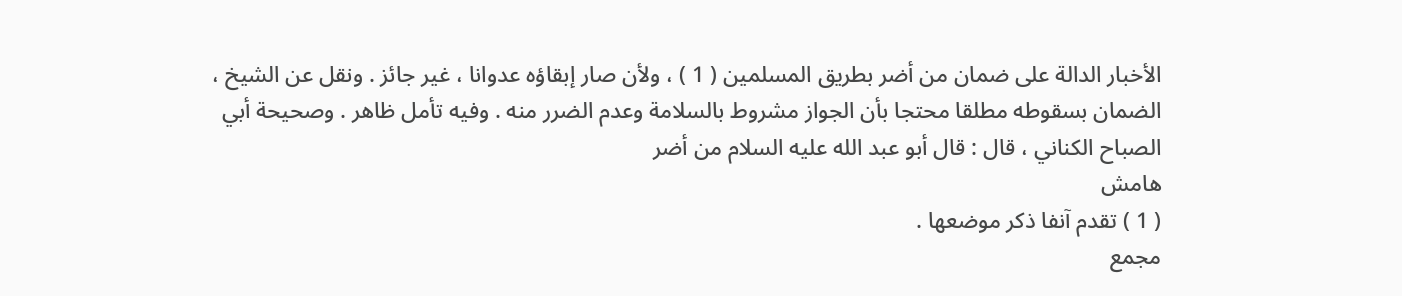الأخبار الدالة على ضمان من أضر بطريق المسلمين ( 1 ) ، ولأن صار إبقاؤه عدوانا ، غير جائز . ونقل عن الشيخ ، الضمان بسقوطه مطلقا محتجا بأن الجواز مشروط بالسلامة وعدم الضرر منه . وفيه تأمل ظاهر . وصحيحة أبي الصباح الكناني ، قال : قال أبو عبد الله عليه السلام من أضر
هامش
( 1 ) تقدم آنفا ذكر موضعها .
مجمع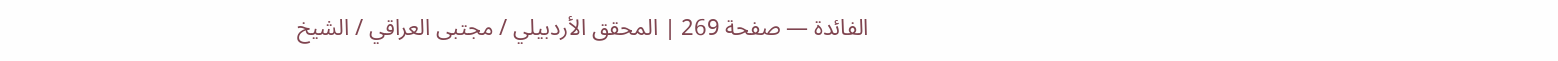الفائدة — صفحة 269 | المحقق الأردبيلي / مجتبى العراقي / الشيخ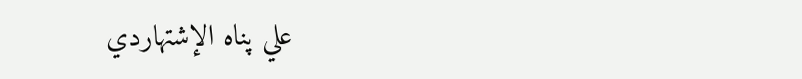علي پناه الإشتهاردي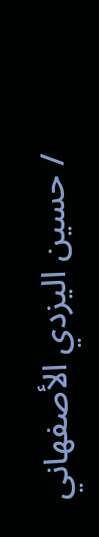/ حسين اليزدي الأصفهاني